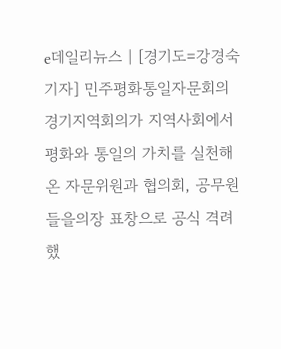e데일리뉴스 | [경기도=강경숙 기자] 민주평화통일자문회의 경기지역회의가 지역사회에서 평화와 통일의 가치를 실천해 온 자문위원과 협의회, 공무원들을의장 표창으로 공식 격려했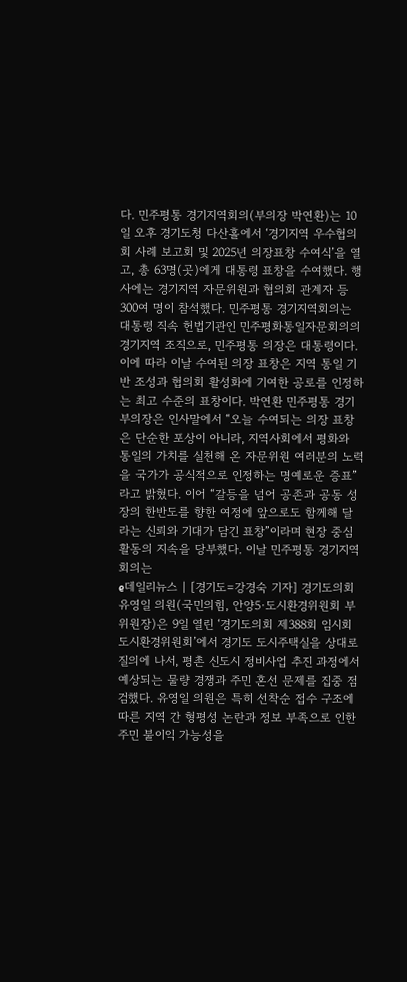다. 민주평통 경기지역회의(부의장 박연환)는 10일 오후 경기도청 다산홀에서 ‘경기지역 우수협의회 사례 보고회 및 2025년 의장표창 수여식’을 열고, 총 63명(곳)에게 대통령 표창을 수여했다. 행사에는 경기지역 자문위원과 협의회 관계자 등 300여 명이 참석했다. 민주평통 경기지역회의는 대통령 직속 헌법기관인 민주평화통일자문회의의 경기지역 조직으로, 민주평통 의장은 대통령이다. 이에 따라 이날 수여된 의장 표창은 지역 통일 기반 조성과 협의회 활성화에 기여한 공로를 인정하는 최고 수준의 표창이다. 박연환 민주평통 경기부의장은 인사말에서 “오늘 수여되는 의장 표창은 단순한 포상이 아니라, 지역사회에서 평화와 통일의 가치를 실천해 온 자문위원 여러분의 노력을 국가가 공식적으로 인정하는 명예로운 증표”라고 밝혔다. 이어 “갈등을 넘어 공존과 공동 성장의 한반도를 향한 여정에 앞으로도 함께해 달라는 신뢰와 기대가 담긴 표창”이라며 현장 중심 활동의 지속을 당부했다. 이날 민주평통 경기지역회의는
e데일리뉴스 | [경기도=강경숙 기자] 경기도의회 유영일 의원(국민의힘, 안양5·도시환경위원회 부위원장)은 9일 열린 ‘경기도의회 제388회 임시회 도시환경위원회’에서 경기도 도시주택실을 상대로 질의에 나서, 평촌 신도시 정비사업 추진 과정에서 예상되는 물량 경쟁과 주민 혼선 문제를 집중 점검했다. 유영일 의원은 특히 선착순 접수 구조에 따른 지역 간 형평성 논란과 정보 부족으로 인한 주민 불이익 가능성을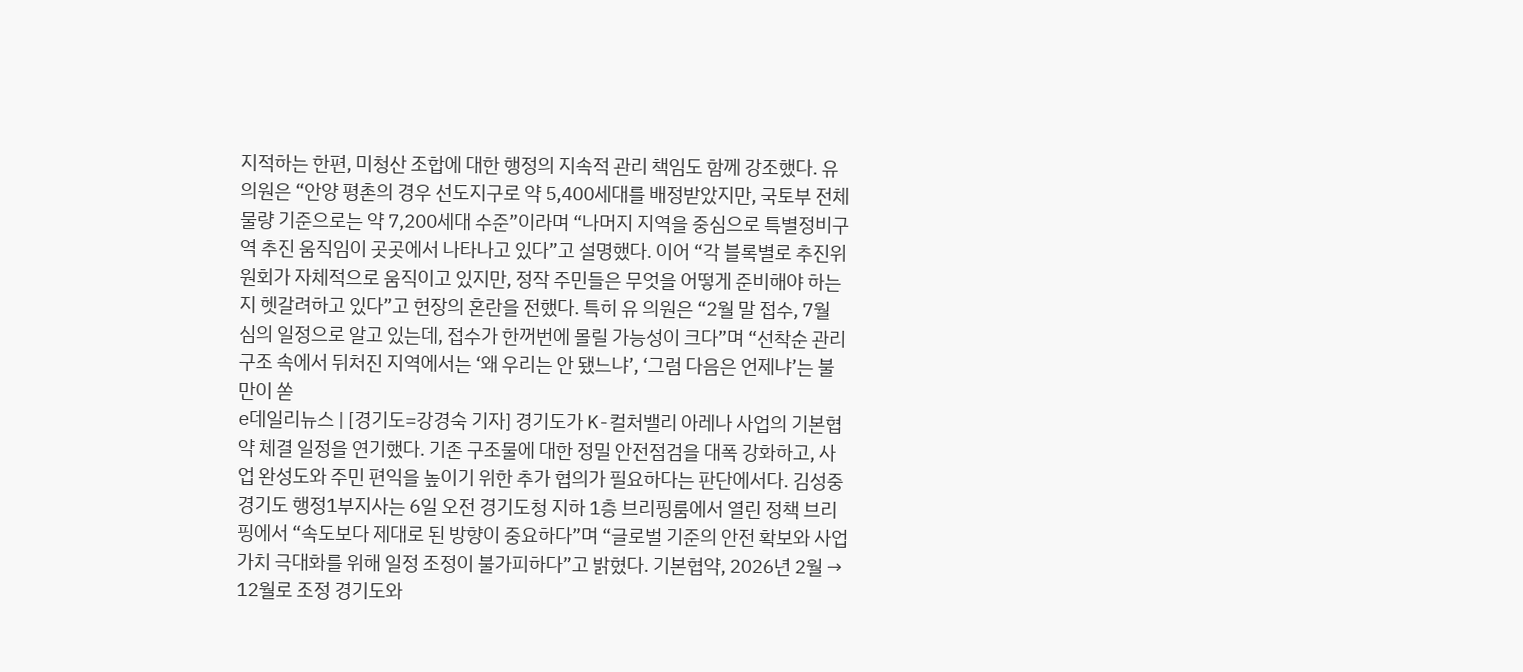지적하는 한편, 미청산 조합에 대한 행정의 지속적 관리 책임도 함께 강조했다. 유 의원은 “안양 평촌의 경우 선도지구로 약 5,400세대를 배정받았지만, 국토부 전체 물량 기준으로는 약 7,200세대 수준”이라며 “나머지 지역을 중심으로 특별정비구역 추진 움직임이 곳곳에서 나타나고 있다”고 설명했다. 이어 “각 블록별로 추진위원회가 자체적으로 움직이고 있지만, 정작 주민들은 무엇을 어떻게 준비해야 하는지 헷갈려하고 있다”고 현장의 혼란을 전했다. 특히 유 의원은 “2월 말 접수, 7월 심의 일정으로 알고 있는데, 접수가 한꺼번에 몰릴 가능성이 크다”며 “선착순 관리 구조 속에서 뒤처진 지역에서는 ‘왜 우리는 안 됐느냐’, ‘그럼 다음은 언제냐’는 불만이 쏟
e데일리뉴스 | [경기도=강경숙 기자] 경기도가 K-컬처밸리 아레나 사업의 기본협약 체결 일정을 연기했다. 기존 구조물에 대한 정밀 안전점검을 대폭 강화하고, 사업 완성도와 주민 편익을 높이기 위한 추가 협의가 필요하다는 판단에서다. 김성중 경기도 행정1부지사는 6일 오전 경기도청 지하 1층 브리핑룸에서 열린 정책 브리핑에서 “속도보다 제대로 된 방향이 중요하다”며 “글로벌 기준의 안전 확보와 사업 가치 극대화를 위해 일정 조정이 불가피하다”고 밝혔다. 기본협약, 2026년 2월 → 12월로 조정 경기도와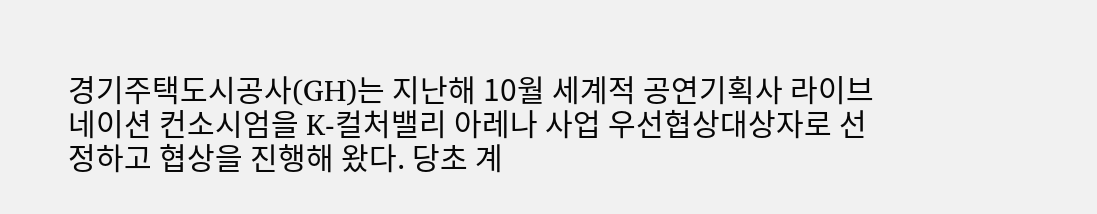경기주택도시공사(GH)는 지난해 10월 세계적 공연기획사 라이브네이션 컨소시엄을 K-컬처밸리 아레나 사업 우선협상대상자로 선정하고 협상을 진행해 왔다. 당초 계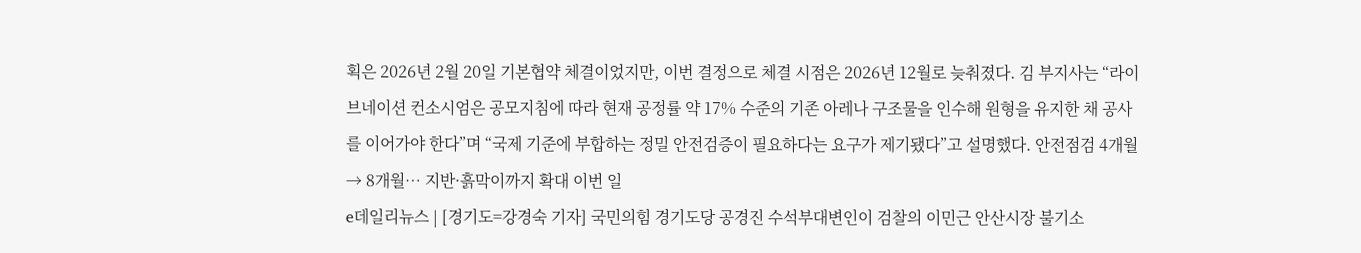획은 2026년 2월 20일 기본협약 체결이었지만, 이번 결정으로 체결 시점은 2026년 12월로 늦춰졌다. 김 부지사는 “라이브네이션 컨소시엄은 공모지침에 따라 현재 공정률 약 17% 수준의 기존 아레나 구조물을 인수해 원형을 유지한 채 공사를 이어가야 한다”며 “국제 기준에 부합하는 정밀 안전검증이 필요하다는 요구가 제기됐다”고 설명했다. 안전점검 4개월 → 8개월… 지반·흙막이까지 확대 이번 일
e데일리뉴스 | [경기도=강경숙 기자] 국민의힘 경기도당 공경진 수석부대변인이 검찰의 이민근 안산시장 불기소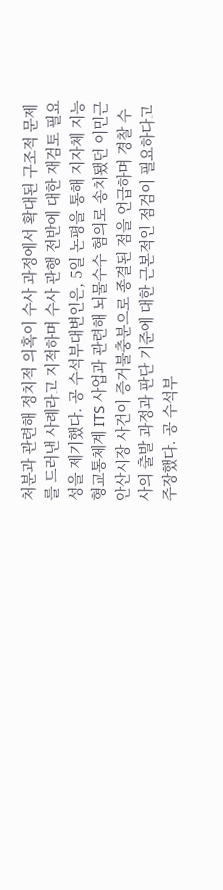처분과 관련해 정치적 의혹이 수사 과정에서 확대된 구조적 문제를 드러낸 사례라고 지적하며 수사 관행 전반에 대한 재검토 필요성을 제기했다. 공 수석부대변인은, 5일 논평을 통해 지자체 지능형교통체계 ITS 사업과 관련해 뇌물수수 혐의로 송치됐던 이민근 안산시장 사건이 증거불충분으로 종결된 점을 언급하며 경찰 수사의 출발 과정과 판단 기준에 대한 근본적인 점검이 필요하다고 주장했다. 공 수석부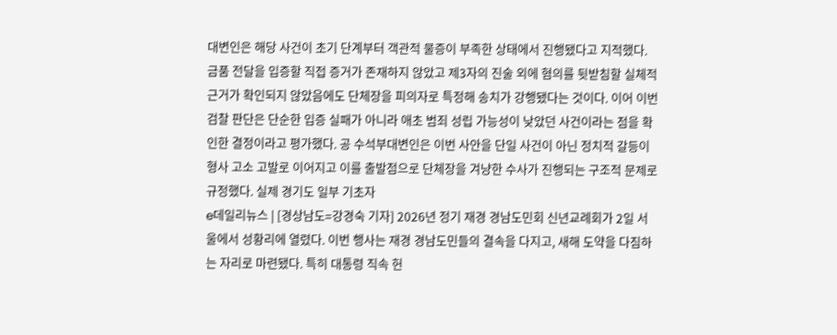대변인은 해당 사건이 초기 단계부터 객관적 물증이 부족한 상태에서 진행됐다고 지적했다. 금품 전달을 입증할 직접 증거가 존재하지 않았고 제3자의 진술 외에 혐의를 뒷받침할 실체적 근거가 확인되지 않았음에도 단체장을 피의자로 특정해 송치가 강행됐다는 것이다. 이어 이번 검찰 판단은 단순한 입증 실패가 아니라 애초 범죄 성립 가능성이 낮았던 사건이라는 점을 확인한 결정이라고 평가했다. 공 수석부대변인은 이번 사안을 단일 사건이 아닌 정치적 갈등이 형사 고소 고발로 이어지고 이를 출발점으로 단체장을 겨냥한 수사가 진행되는 구조적 문제로 규정했다. 실제 경기도 일부 기초자
e데일리뉴스 | [경상남도=강경숙 기자] 2026년 정기 재경 경남도민회 신년교례회가 2일 서울에서 성황리에 열렸다. 이번 행사는 재경 경남도민들의 결속을 다지고, 새해 도약을 다짐하는 자리로 마련됐다. 특히 대통령 직속 헌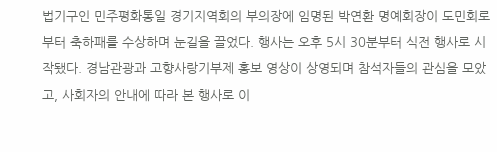법기구인 민주평화통일 경기지역회의 부의장에 임명된 박연환 명예회장이 도민회로부터 축하패를 수상하며 눈길을 끌었다. 행사는 오후 5시 30분부터 식전 행사로 시작됐다. 경남관광과 고향사랑기부제 홍보 영상이 상영되며 참석자들의 관심을 모았고, 사회자의 안내에 따라 본 행사로 이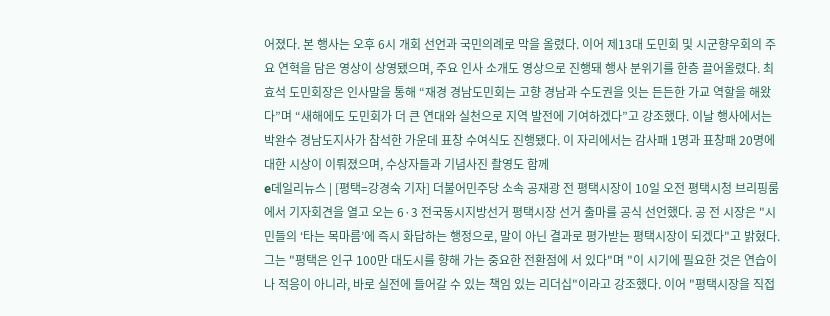어졌다. 본 행사는 오후 6시 개회 선언과 국민의례로 막을 올렸다. 이어 제13대 도민회 및 시군향우회의 주요 연혁을 담은 영상이 상영됐으며, 주요 인사 소개도 영상으로 진행돼 행사 분위기를 한층 끌어올렸다. 최효석 도민회장은 인사말을 통해 “재경 경남도민회는 고향 경남과 수도권을 잇는 든든한 가교 역할을 해왔다”며 “새해에도 도민회가 더 큰 연대와 실천으로 지역 발전에 기여하겠다”고 강조했다. 이날 행사에서는 박완수 경남도지사가 참석한 가운데 표창 수여식도 진행됐다. 이 자리에서는 감사패 1명과 표창패 20명에 대한 시상이 이뤄졌으며, 수상자들과 기념사진 촬영도 함께
e데일리뉴스 | [평택=강경숙 기자] 더불어민주당 소속 공재광 전 평택시장이 10일 오전 평택시청 브리핑룸에서 기자회견을 열고 오는 6·3 전국동시지방선거 평택시장 선거 출마를 공식 선언했다. 공 전 시장은 "시민들의 ‘타는 목마름’에 즉시 화답하는 행정으로, 말이 아닌 결과로 평가받는 평택시장이 되겠다"고 밝혔다. 그는 "평택은 인구 100만 대도시를 향해 가는 중요한 전환점에 서 있다"며 "이 시기에 필요한 것은 연습이나 적응이 아니라, 바로 실전에 들어갈 수 있는 책임 있는 리더십"이라고 강조했다. 이어 "평택시장을 직접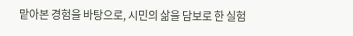맡아본 경험을 바탕으로, 시민의 삶을 담보로 한 실험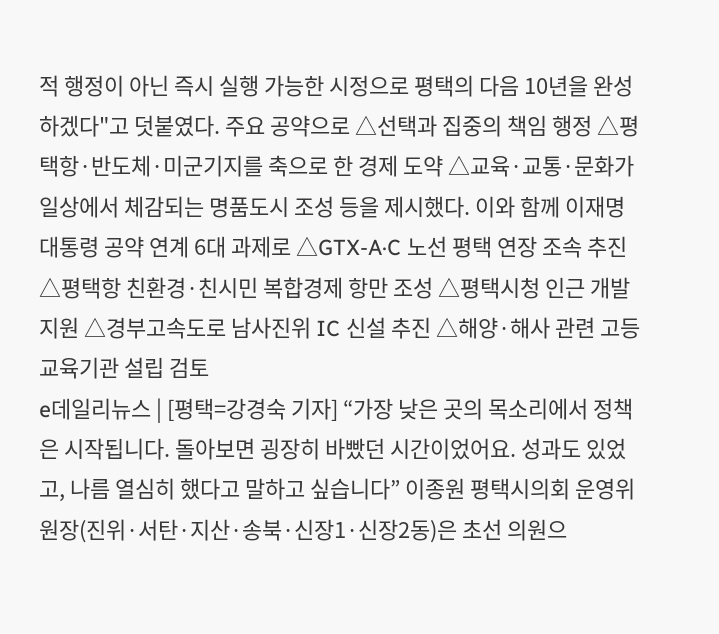적 행정이 아닌 즉시 실행 가능한 시정으로 평택의 다음 10년을 완성하겠다"고 덧붙였다. 주요 공약으로 △선택과 집중의 책임 행정 △평택항·반도체·미군기지를 축으로 한 경제 도약 △교육·교통·문화가 일상에서 체감되는 명품도시 조성 등을 제시했다. 이와 함께 이재명 대통령 공약 연계 6대 과제로 △GTX-A·C 노선 평택 연장 조속 추진 △평택항 친환경·친시민 복합경제 항만 조성 △평택시청 인근 개발 지원 △경부고속도로 남사진위 IC 신설 추진 △해양·해사 관련 고등교육기관 설립 검토
e데일리뉴스 | [평택=강경숙 기자] “가장 낮은 곳의 목소리에서 정책은 시작됩니다. 돌아보면 굉장히 바빴던 시간이었어요. 성과도 있었고, 나름 열심히 했다고 말하고 싶습니다” 이종원 평택시의회 운영위원장(진위·서탄·지산·송북·신장1·신장2동)은 초선 의원으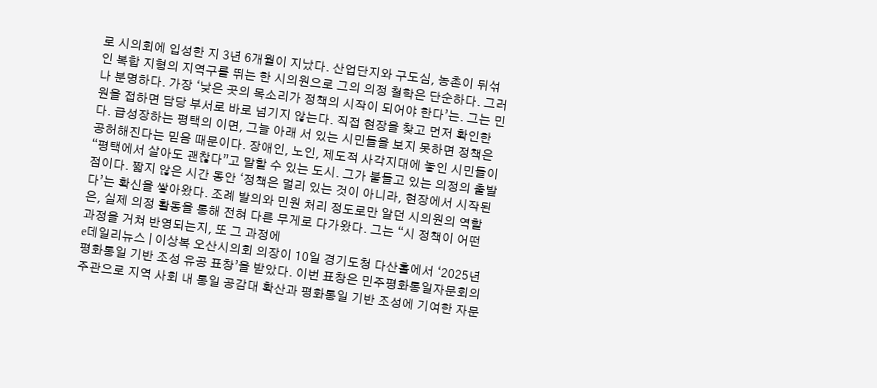로 시의회에 입성한 지 3년 6개월이 지났다. 산업단지와 구도심, 농촌이 뒤섞인 복합 지형의 지역구를 뛰는 한 시의원으로 그의 의정 철학은 단순하다. 그러나 분명하다. 가장 ‘낮은 곳의 목소리가 정책의 시작이 되어야 한다’는. 그는 민원을 접하면 담당 부서로 바로 넘기지 않는다. 직접 현장을 찾고 먼저 확인한다. 급성장하는 평택의 이면, 그늘 아래 서 있는 시민들을 보지 못하면 정책은 공허해진다는 믿음 때문이다. 장애인, 노인, 제도적 사각지대에 놓인 시민들이 “평택에서 살아도 괜찮다”고 말할 수 있는 도시. 그가 붙들고 있는 의정의 출발점이다. 짧지 않은 시간 동안 ‘정책은 멀리 있는 것이 아니라, 현장에서 시작된다’는 확신을 쌓아왔다. 조례 발의와 민원 처리 정도로만 알던 시의원의 역할은, 실제 의정 활동을 통해 전혀 다른 무게로 다가왔다. 그는 “시 정책이 어떤 과정을 거쳐 반영되는지, 또 그 과정에
e데일리뉴스 | 이상복 오산시의회 의장이 10일 경기도청 다산홀에서 ‘2025년 평화통일 기반 조성 유공 표창’을 받았다. 이번 표창은 민주평화통일자문회의 주관으로 지역 사회 내 통일 공감대 확산과 평화통일 기반 조성에 기여한 자문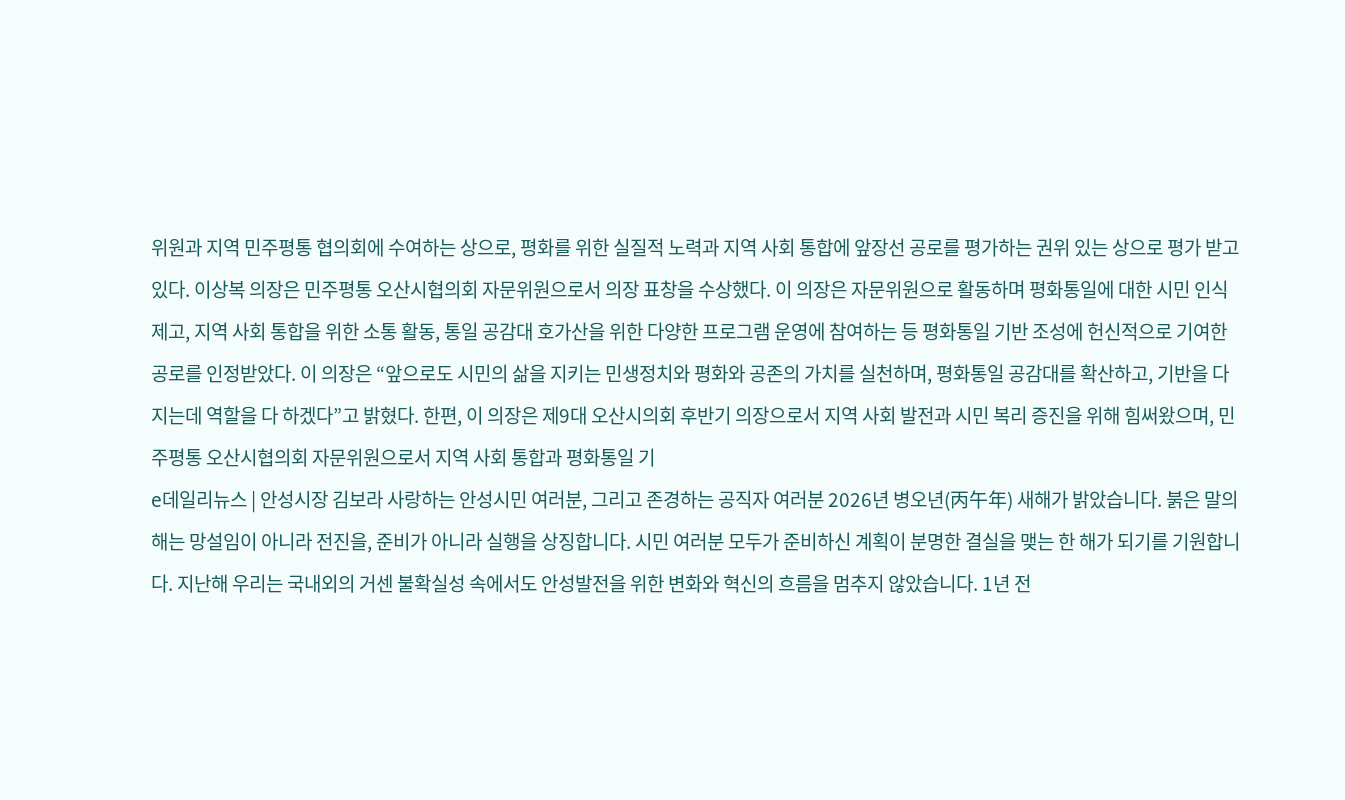위원과 지역 민주평통 협의회에 수여하는 상으로, 평화를 위한 실질적 노력과 지역 사회 통합에 앞장선 공로를 평가하는 권위 있는 상으로 평가 받고 있다. 이상복 의장은 민주평통 오산시협의회 자문위원으로서 의장 표창을 수상했다. 이 의장은 자문위원으로 활동하며 평화통일에 대한 시민 인식 제고, 지역 사회 통합을 위한 소통 활동, 통일 공감대 호가산을 위한 다양한 프로그램 운영에 참여하는 등 평화통일 기반 조성에 헌신적으로 기여한 공로를 인정받았다. 이 의장은 “앞으로도 시민의 삶을 지키는 민생정치와 평화와 공존의 가치를 실천하며, 평화통일 공감대를 확산하고, 기반을 다지는데 역할을 다 하겠다”고 밝혔다. 한편, 이 의장은 제9대 오산시의회 후반기 의장으로서 지역 사회 발전과 시민 복리 증진을 위해 힘써왔으며, 민주평통 오산시협의회 자문위원으로서 지역 사회 통합과 평화통일 기
e데일리뉴스 | 안성시장 김보라 사랑하는 안성시민 여러분, 그리고 존경하는 공직자 여러분 2026년 병오년(丙午年) 새해가 밝았습니다. 붉은 말의 해는 망설임이 아니라 전진을, 준비가 아니라 실행을 상징합니다. 시민 여러분 모두가 준비하신 계획이 분명한 결실을 맺는 한 해가 되기를 기원합니다. 지난해 우리는 국내외의 거센 불확실성 속에서도 안성발전을 위한 변화와 혁신의 흐름을 멈추지 않았습니다. 1년 전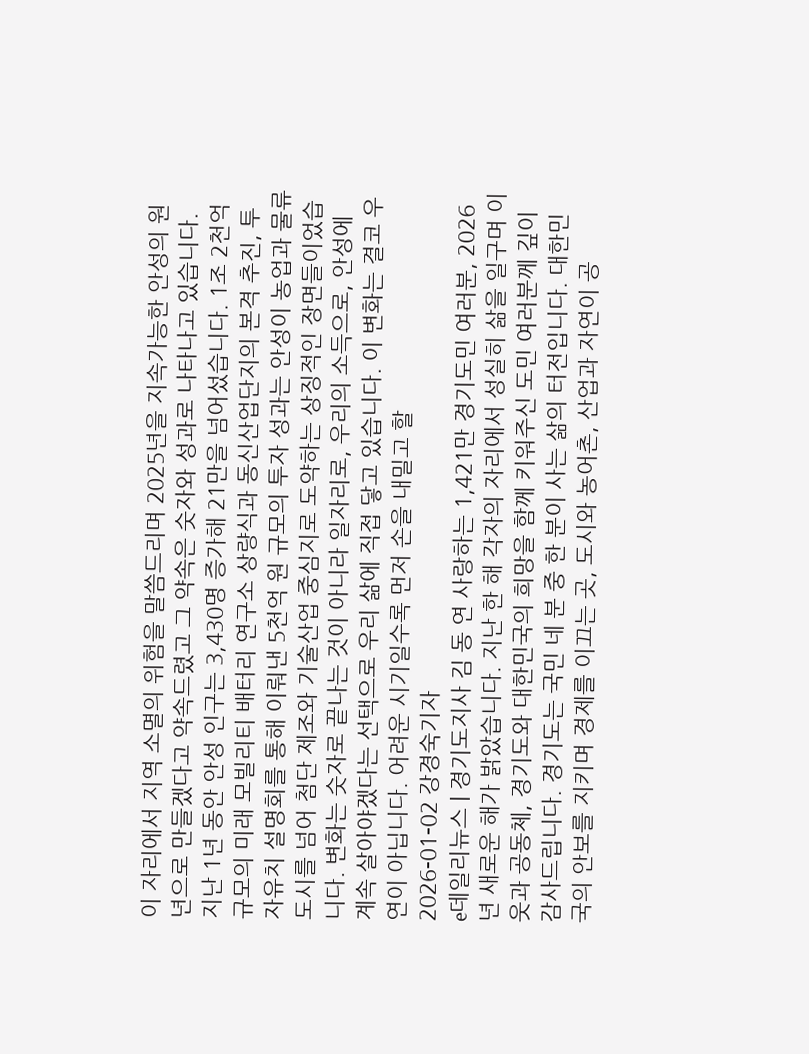이 자리에서 지역 소멸의 위험을 말씀드리며 2025년을 지속가능한 안성의 원년으로 만들겠다고 약속드렸고 그 약속은 숫자와 성과로 나타나고 있습니다. 지난 1년 동안 안성 인구는 3,430명 증가해 21만을 넘어섰습니다. 1조 2천억 규모의 미래 모빌리티 배터리 연구소 상량식과 동신산업단지의 본격 추진, 투자유치 설명회를 통해 이뤄낸 5천억 원 규모의 투자 성과는 안성이 농업과 물류 도시를 넘어 첨단 제조와 기술산업 중심지로 도약하는 상징적인 장면들이었습니다. 변화는 숫자로 끝나는 것이 아니라 일자리로, 우리의 소득으로, 안성에 계속 살아야겠다는 선택으로 우리 삶에 직접 닿고 있습니다. 이 변화는 결코 우연이 아닙니다. 어려운 시기일수록 먼저 손을 내밀고 할
2026-01-02 강경숙기자
e데일리뉴스 | 경기도지사 김 동 연 사랑하는 1,421만 경기도민 여러분, 2026년 새로운 해가 밝았습니다. 지난 한 해 각자의 자리에서 성실히 삶을 일구며 이웃과 공동체, 경기도와 대한민국의 희망을 함께 키워주신 도민 여러분께 깊이 감사드립니다. 경기도는 국민 네 분 중 한 분이 사는 삶의 터전입니다. 대한민국의 안보를 지키며 경제를 이끄는 곳, 도시와 농어촌, 산업과 자연이 공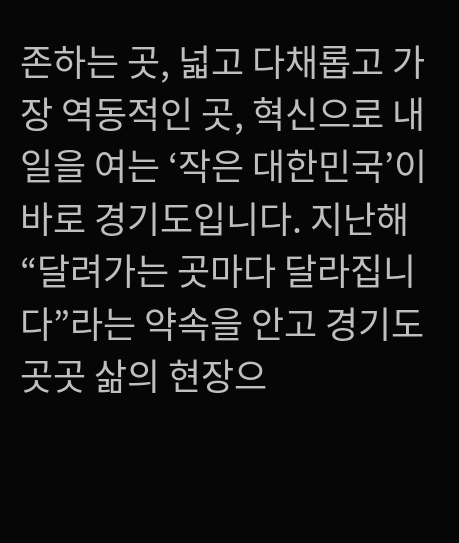존하는 곳, 넓고 다채롭고 가장 역동적인 곳, 혁신으로 내일을 여는 ‘작은 대한민국’이 바로 경기도입니다. 지난해 “달려가는 곳마다 달라집니다”라는 약속을 안고 경기도 곳곳 삶의 현장으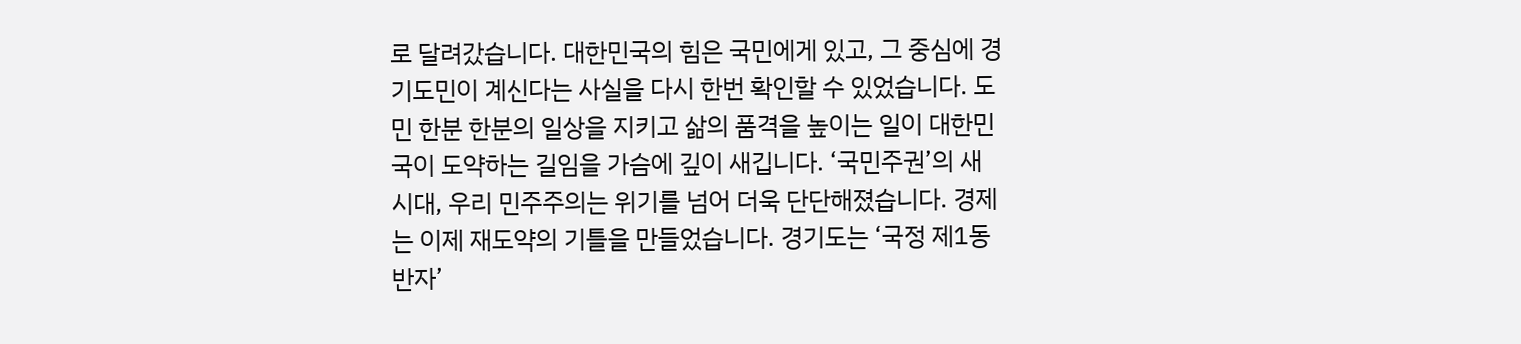로 달려갔습니다. 대한민국의 힘은 국민에게 있고, 그 중심에 경기도민이 계신다는 사실을 다시 한번 확인할 수 있었습니다. 도민 한분 한분의 일상을 지키고 삶의 품격을 높이는 일이 대한민국이 도약하는 길임을 가슴에 깊이 새깁니다. ‘국민주권’의 새 시대, 우리 민주주의는 위기를 넘어 더욱 단단해졌습니다. 경제는 이제 재도약의 기틀을 만들었습니다. 경기도는 ‘국정 제1동반자’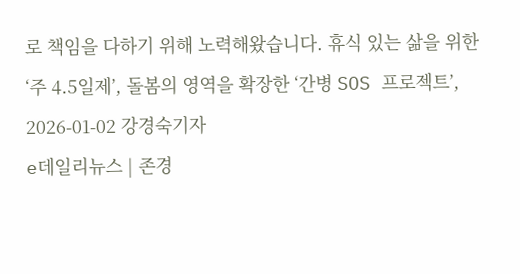로 책임을 다하기 위해 노력해왔습니다. 휴식 있는 삶을 위한 ‘주 4.5일제’, 돌봄의 영역을 확장한 ‘간병 SOS 프로젝트’,
2026-01-02 강경숙기자
e데일리뉴스 | 존경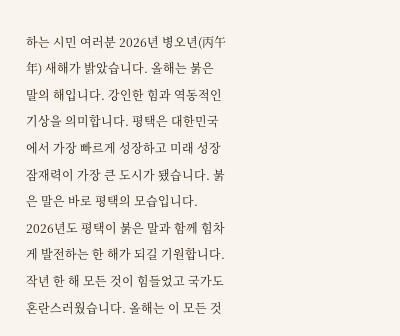하는 시민 여러분 2026년 병오년(丙午年) 새해가 밝았습니다. 올해는 붉은 말의 해입니다. 강인한 힘과 역동적인 기상을 의미합니다. 평택은 대한민국에서 가장 빠르게 성장하고 미래 성장 잠재력이 가장 큰 도시가 됐습니다. 붉은 말은 바로 평택의 모습입니다. 2026년도 평택이 붉은 말과 함께 힘차게 발전하는 한 해가 되길 기원합니다. 작년 한 해 모든 것이 힘들었고 국가도 혼란스러웠습니다. 올해는 이 모든 것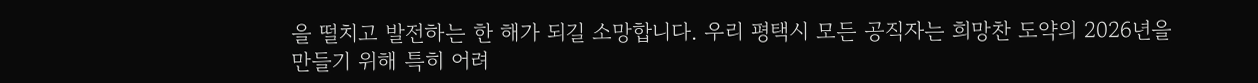을 떨치고 발전하는 한 해가 되길 소망합니다. 우리 평택시 모든 공직자는 희망찬 도약의 2026년을 만들기 위해 특히 어려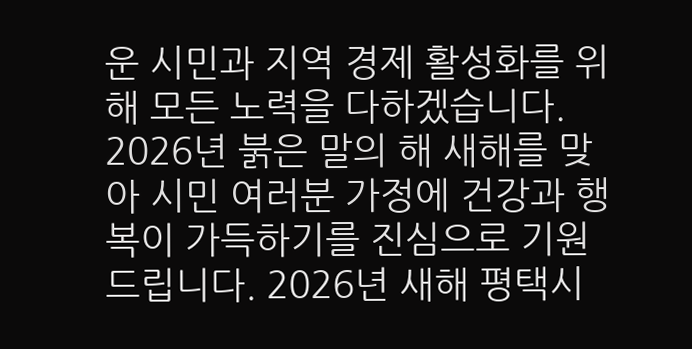운 시민과 지역 경제 활성화를 위해 모든 노력을 다하겠습니다. 2026년 붉은 말의 해 새해를 맞아 시민 여러분 가정에 건강과 행복이 가득하기를 진심으로 기원드립니다. 2026년 새해 평택시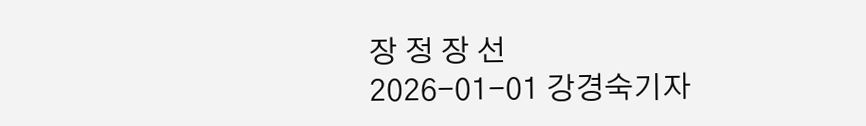장 정 장 선
2026-01-01 강경숙기자